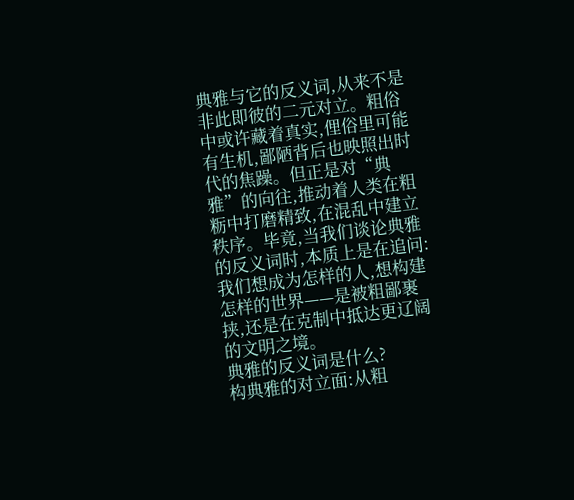典雅与它的反义词,从来不是非此即彼的二元对立。粗俗中或许藏着真实,俚俗里可能有生机,鄙陋背后也映照出时代的焦躁。但正是对“典雅”的向往,推动着人类在粗粝中打磨精致,在混乱中建立秩序。毕竟,当我们谈论典雅的反义词时,本质上是在追问:我们想成为怎样的人,想构建怎样的世界——是被粗鄙裹挟,还是在克制中抵达更辽阔的文明之境。
典雅的反义词是什么?
构典雅的对立面:从粗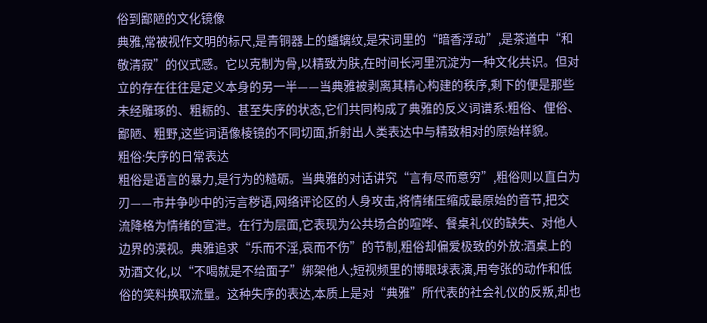俗到鄙陋的文化镜像
典雅,常被视作文明的标尺,是青铜器上的蟠螭纹,是宋词里的“暗香浮动”,是茶道中“和敬清寂”的仪式感。它以克制为骨,以精致为肤,在时间长河里沉淀为一种文化共识。但对立的存在往往是定义本身的另一半——当典雅被剥离其精心构建的秩序,剩下的便是那些未经雕琢的、粗粝的、甚至失序的状态,它们共同构成了典雅的反义词谱系:粗俗、俚俗、鄙陋、粗野,这些词语像棱镜的不同切面,折射出人类表达中与精致相对的原始样貌。
粗俗:失序的日常表达
粗俗是语言的暴力,是行为的糙砺。当典雅的对话讲究“言有尽而意穷”,粗俗则以直白为刃——市井争吵中的污言秽语,网络评论区的人身攻击,将情绪压缩成最原始的音节,把交流降格为情绪的宣泄。在行为层面,它表现为公共场合的喧哗、餐桌礼仪的缺失、对他人边界的漠视。典雅追求“乐而不淫,哀而不伤”的节制,粗俗却偏爱极致的外放:酒桌上的劝酒文化,以“不喝就是不给面子”绑架他人;短视频里的博眼球表演,用夸张的动作和低俗的笑料换取流量。这种失序的表达,本质上是对“典雅”所代表的社会礼仪的反叛,却也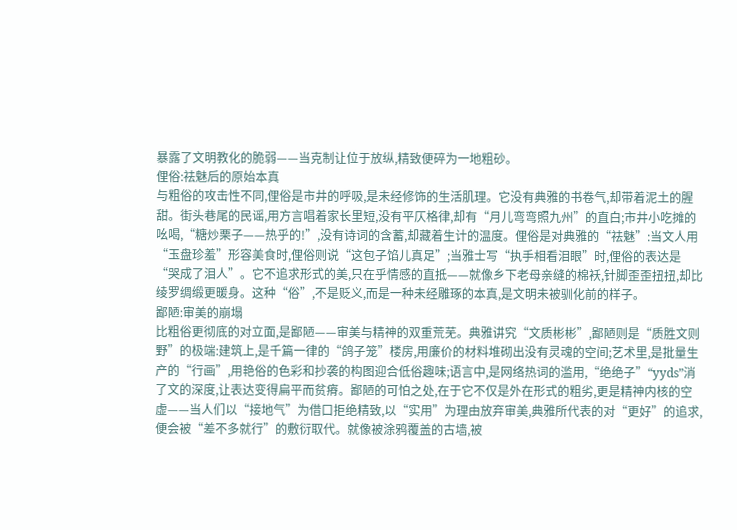暴露了文明教化的脆弱——当克制让位于放纵,精致便碎为一地粗砂。
俚俗:祛魅后的原始本真
与粗俗的攻击性不同,俚俗是市井的呼吸,是未经修饰的生活肌理。它没有典雅的书卷气,却带着泥土的腥甜。街头巷尾的民谣,用方言唱着家长里短,没有平仄格律,却有“月儿弯弯照九州”的直白;市井小吃摊的吆喝,“糖炒栗子——热乎的!”,没有诗词的含蓄,却藏着生计的温度。俚俗是对典雅的“祛魅”:当文人用“玉盘珍羞”形容美食时,俚俗则说“这包子馅儿真足”;当雅士写“执手相看泪眼”时,俚俗的表达是“哭成了泪人”。它不追求形式的美,只在乎情感的直抵——就像乡下老母亲缝的棉袄,针脚歪歪扭扭,却比绫罗绸缎更暖身。这种“俗”,不是贬义,而是一种未经雕琢的本真,是文明未被驯化前的样子。
鄙陋:审美的崩塌
比粗俗更彻底的对立面,是鄙陋——审美与精神的双重荒芜。典雅讲究“文质彬彬”,鄙陋则是“质胜文则野”的极端:建筑上,是千篇一律的“鸽子笼”楼房,用廉价的材料堆砌出没有灵魂的空间;艺术里,是批量生产的“行画”,用艳俗的色彩和抄袭的构图迎合低俗趣味;语言中,是网络热词的滥用,“绝绝子”“yyds”消了文的深度,让表达变得扁平而贫瘠。鄙陋的可怕之处,在于它不仅是外在形式的粗劣,更是精神内核的空虚——当人们以“接地气”为借口拒绝精致,以“实用”为理由放弃审美,典雅所代表的对“更好”的追求,便会被“差不多就行”的敷衍取代。就像被涂鸦覆盖的古墙,被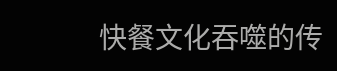快餐文化吞噬的传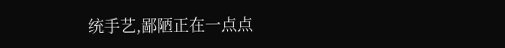统手艺,鄙陋正在一点点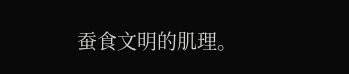蚕食文明的肌理。